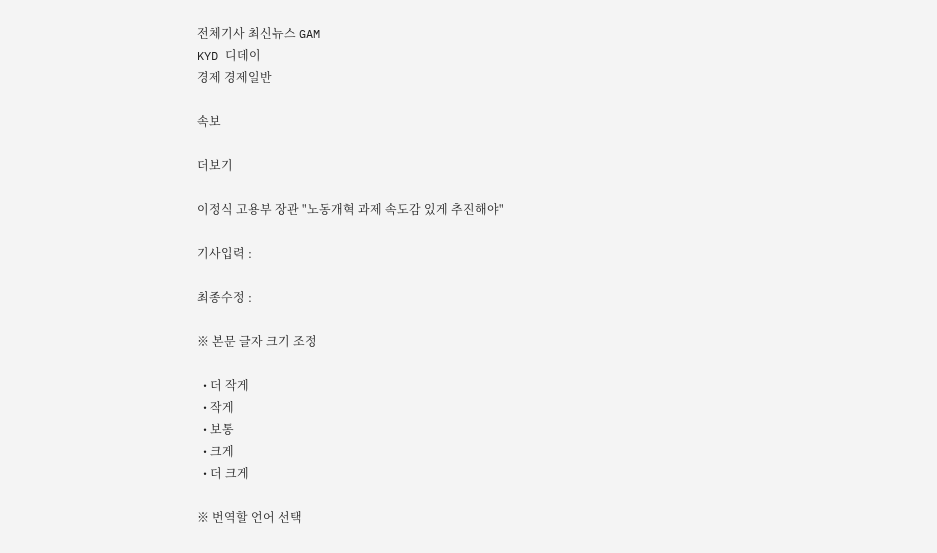전체기사 최신뉴스 GAM
KYD 디데이
경제 경제일반

속보

더보기

이정식 고용부 장관 "노동개혁 과제 속도감 있게 추진해야"

기사입력 :

최종수정 :

※ 본문 글자 크기 조정

  • 더 작게
  • 작게
  • 보통
  • 크게
  • 더 크게

※ 번역할 언어 선택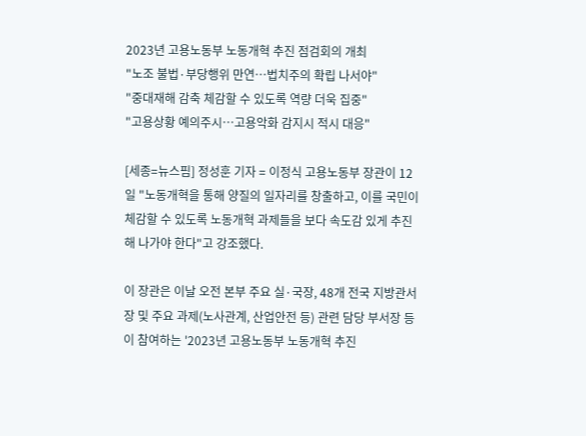2023년 고용노동부 노동개혁 추진 점검회의 개최
"노조 불법·부당행위 만연…법치주의 확립 나서야"
"중대재해 감축 체감할 수 있도록 역량 더욱 집중"
"고용상황 예의주시…고용악화 감지시 적시 대응"

[세종=뉴스핌] 정성훈 기자 = 이정식 고용노동부 장관이 12일 "노동개혁을 통해 양질의 일자리를 창출하고, 이를 국민이 체감할 수 있도록 노동개혁 과제들을 보다 속도감 있게 추진해 나가야 한다"고 강조했다.

이 장관은 이날 오전 본부 주요 실·국장, 48개 전국 지방관서장 및 주요 과제(노사관계, 산업안전 등) 관련 담당 부서장 등이 참여하는 '2023년 고용노동부 노동개혁 추진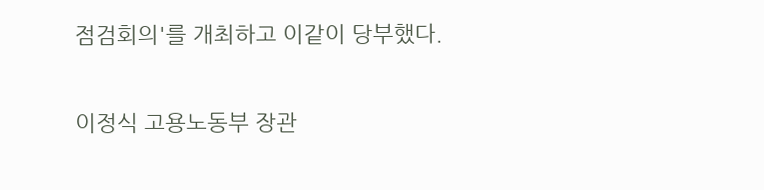점검회의'를 개최하고 이같이 당부했다.

이정식 고용노동부 장관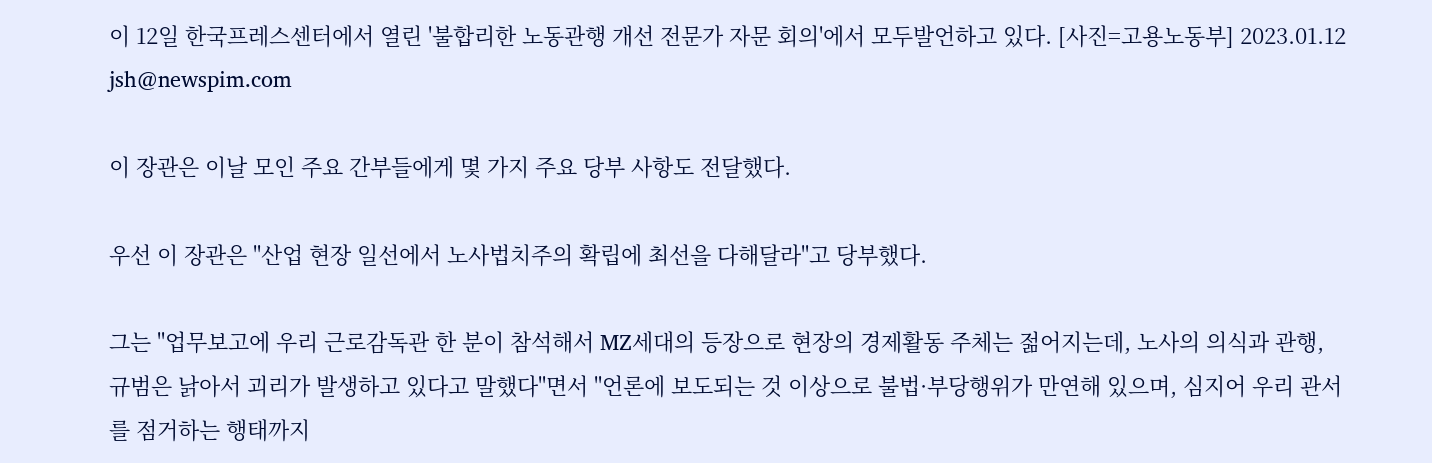이 12일 한국프레스센터에서 열린 '불합리한 노동관행 개선 전문가 자문 회의'에서 모두발언하고 있다. [사진=고용노동부] 2023.01.12 jsh@newspim.com

이 장관은 이날 모인 주요 간부들에게 몇 가지 주요 당부 사항도 전달했다.

우선 이 장관은 "산업 현장 일선에서 노사법치주의 확립에 최선을 다해달라"고 당부했다.

그는 "업무보고에 우리 근로감독관 한 분이 참석해서 MZ세대의 등장으로 현장의 경제활동 주체는 젊어지는데, 노사의 의식과 관행, 규범은 낡아서 괴리가 발생하고 있다고 말했다"면서 "언론에 보도되는 것 이상으로 불법·부당행위가 만연해 있으며, 심지어 우리 관서를 점거하는 행태까지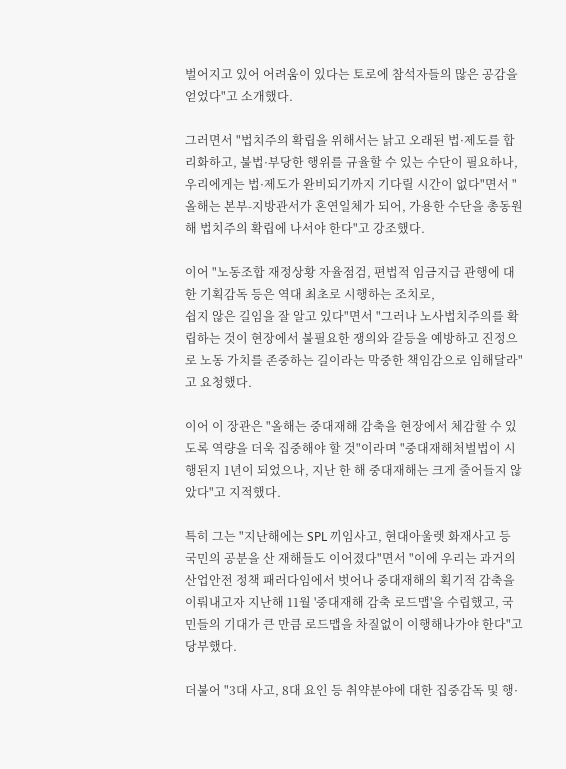벌어지고 있어 어려움이 있다는 토로에 참석자들의 많은 공감을 얻었다"고 소개했다.

그러면서 "법치주의 확립을 위해서는 낡고 오래된 법·제도를 합리화하고, 불법·부당한 행위를 규율할 수 있는 수단이 필요하나, 우리에게는 법·제도가 완비되기까지 기다릴 시간이 없다"면서 "올해는 본부-지방관서가 혼연일체가 되어, 가용한 수단을 총동원해 법치주의 확립에 나서야 한다"고 강조했다.

이어 "노동조합 재정상황 자율점검, 편법적 임금지급 관행에 대한 기획감독 등은 역대 최초로 시행하는 조치로,
쉽지 않은 길임을 잘 알고 있다"면서 "그러나 노사법치주의를 확립하는 것이 현장에서 불필요한 쟁의와 갈등을 예방하고 진정으로 노동 가치를 존중하는 길이라는 막중한 책임감으로 임해달라"고 요청했다.

이어 이 장관은 "올해는 중대재해 감축을 현장에서 체감할 수 있도록 역량을 더욱 집중해야 할 것"이라며 "중대재해처벌법이 시행된지 1년이 되었으나, 지난 한 해 중대재해는 크게 줄어들지 않았다"고 지적했다.

특히 그는 "지난해에는 SPL 끼임사고, 현대아울렛 화재사고 등 국민의 공분을 산 재해들도 이어졌다"면서 "이에 우리는 과거의 산업안전 정책 패러다임에서 벗어나 중대재해의 획기적 감축을 이뤄내고자 지난해 11월 '중대재해 감축 로드맵'을 수립했고, 국민들의 기대가 큰 만큼 로드맵을 차질없이 이행해나가야 한다"고 당부했다.

더불어 "3대 사고, 8대 요인 등 취약분야에 대한 집중감독 및 행·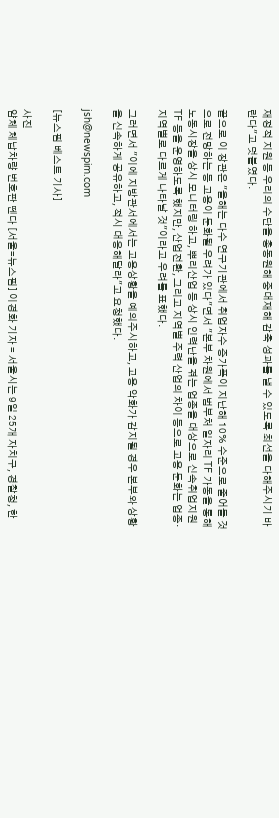재정적 지원 등 우리의 수단을 총동원해 중대재해 감축 성과를 낼 수 있도록 최선을 다해주시기 바란다"고 덧붙였다.

끝으로 이 장관은 "올해는 다수 연구기관에서 취업자수 증가폭이 지난해 10% 수준으로 줄어들 것으로 전망하는 등 고용이 둔화될 우려가 있다"면서 "본부 차원에서 범부처 일자리 TF 가동을 통해 노동시장을 상시 모니터링 하고, 뿌리산업 등 상시 인력난을 겪는 업종을 대상으로 신속취업지원TF 등을 운영하도록 했지만, 산업전환, 그리고 지역별 주력 산업의 차이 등으로 고용 둔화는 업종·지역별로 다르게 나타날 것"이라고 우려를 표했다.

그러면서 "이에 지방관서에서는 고용상황을 예의주시하고, 고용 악화가 감지될 경우 본부와 상황을 신속하게 공유하고, 적시 대응해달라"고 요청했다.

jsh@newspim.com

[뉴스핌 베스트 기사]

사진
얌체 체납차량 번호판 뗀다 [서울=뉴스핌] 이경화 기자 = 서울시는 9일 25개 자치구, 경찰청, 한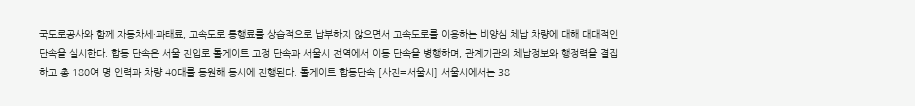국도로공사와 함께 자동차세·과태료, 고속도로 통행료를 상습적으로 납부하지 않으면서 고속도로를 이용하는 비양심 체납 차량에 대해 대대적인 단속을 실시한다. 합동 단속은 서울 진입로 톨게이트 고정 단속과 서울시 전역에서 이동 단속을 병행하며, 관계기관의 체납정보와 행정력을 결집하고 총 180여 명 인력과 차량 40대를 동원해 동시에 진행된다. 톨게이트 합동단속 [사진=서울시] 서울시에서는 38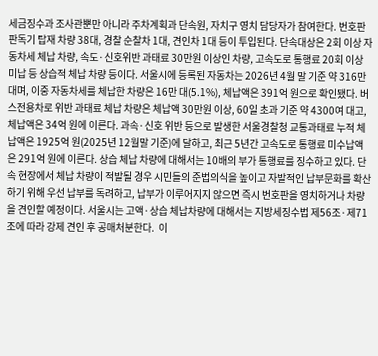세금징수과 조사관뿐만 아니라 주차계획과 단속원, 자치구 영치 담당자가 참여한다. 번호판 판독기 탑재 차량 38대, 경찰 순찰차 1대, 견인차 1대 등이 투입된다. 단속대상은 2회 이상 자동차세 체납 차량, 속도·신호위반 과태료 30만원 이상인 차량, 고속도로 통행료 20회 이상 미납 등 상습적 체납 차량 등이다. 서울시에 등록된 자동차는 2026년 4월 말 기준 약 316만 대며, 이중 자동차세를 체납한 차량은 16만 대(5.1%), 체납액은 391억 원으로 확인됐다. 버스전용차로 위반 과태료 체납 차량은 체납액 30만원 이상, 60일 초과 기준 약 4300여 대고, 체납액은 34억 원에 이른다. 과속·신호 위반 등으로 발생한 서울경찰청 교통과태료 누적 체납액은 1925억 원(2025년 12월말 기준)에 달하고, 최근 5년간 고속도로 통행료 미수납액은 291억 원에 이른다. 상습 체납 차량에 대해서는 10배의 부가 통행료를 징수하고 있다. 단속 현장에서 체납 차량이 적발될 경우 시민들의 준법의식을 높이고 자발적인 납부문화를 확산하기 위해 우선 납부를 독려하고, 납부가 이루어지지 않으면 즉시 번호판을 영치하거나 차량을 견인할 예정이다. 서울시는 고액·상습 체납차량에 대해서는 지방세징수법 제56조·제71조에 따라 강제 견인 후 공매처분한다.  이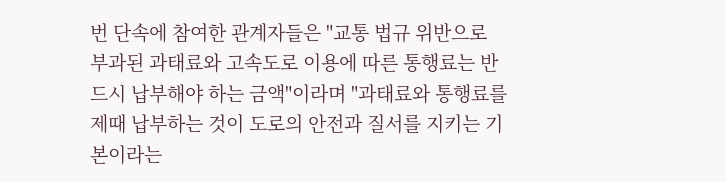번 단속에 참여한 관계자들은 "교통 법규 위반으로 부과된 과태료와 고속도로 이용에 따른 통행료는 반드시 납부해야 하는 금액"이라며 "과태료와 통행료를 제때 납부하는 것이 도로의 안전과 질서를 지키는 기본이라는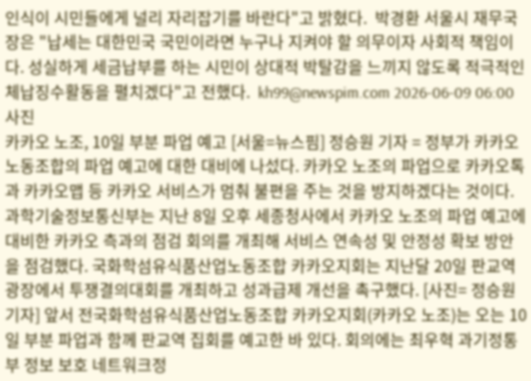인식이 시민들에게 널리 자리잡기를 바란다"고 밝혔다.  박경환 서울시 재무국장은 "납세는 대한민국 국민이라면 누구나 지켜야 할 의무이자 사회적 책임이다. 성실하게 세금납부를 하는 시민이 상대적 박탈감을 느끼지 않도록 적극적인 체납징수활동을 펼치겠다"고 전했다.  kh99@newspim.com 2026-06-09 06:00
사진
카카오 노조, 10일 부분 파업 예고 [서울=뉴스핌] 정승원 기자 = 정부가 카카오 노동조합의 파업 예고에 대한 대비에 나섰다. 카카오 노조의 파업으로 카카오톡과 카카오맵 등 카카오 서비스가 멈춰 불편을 주는 것을 방지하겠다는 것이다. 과학기술정보통신부는 지난 8일 오후 세종청사에서 카카오 노조의 파업 예고에 대비한 카카오 측과의 점검 회의를 개최해 서비스 연속성 및 안정성 확보 방안을 점검했다. 국화학섬유식품산업노동조합 카카오지회는 지난달 20일 판교역 광장에서 투쟁결의대회를 개최하고 성과급제 개선을 촉구했다. [사진= 정승원 기자] 앞서 전국화학섬유식품산업노동조합 카카오지회(카카오 노조)는 오는 10일 부분 파업과 함께 판교역 집회를 예고한 바 있다. 회의에는 최우혁 과기정통부 정보 보호 네트워크정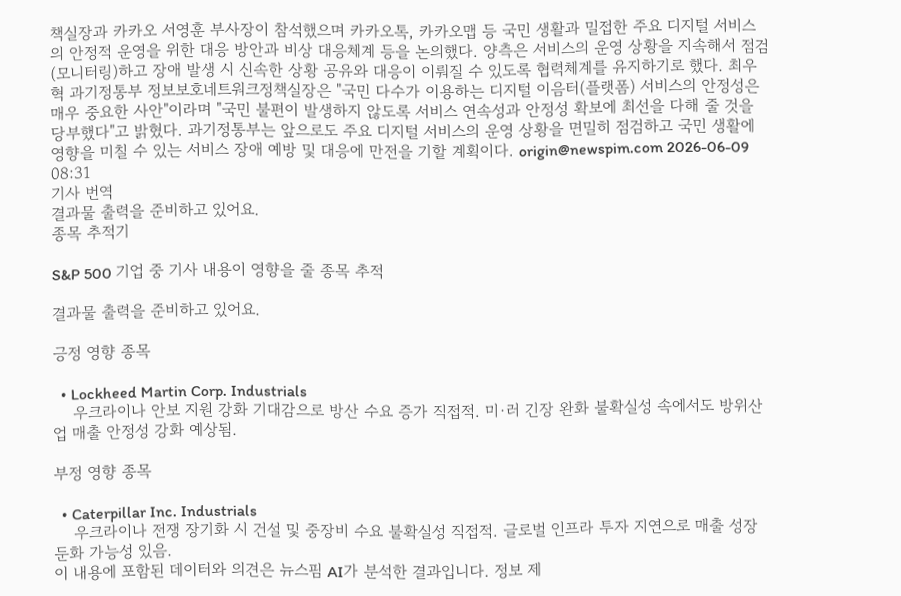책실장과 카카오 서영훈 부사장이 참석했으며 카카오톡, 카카오맵 등 국민 생활과 밀접한 주요 디지털 서비스의 안정적 운영을 위한 대응 방안과 비상 대응체계 등을 논의했다. 양측은 서비스의 운영 상황을 지속해서 점검(모니터링)하고 장애 발생 시 신속한 상황 공유와 대응이 이뤄질 수 있도록 협력체계를 유지하기로 했다. 최우혁 과기정통부 정보보호네트워크정책실장은 "국민 다수가 이용하는 디지털 이음터(플랫폼) 서비스의 안정성은 매우 중요한 사안"이라며 "국민 불편이 발생하지 않도록 서비스 연속성과 안정성 확보에 최선을 다해 줄 것을 당부했다"고 밝혔다. 과기정통부는 앞으로도 주요 디지털 서비스의 운영 상황을 면밀히 점검하고 국민 생활에 영향을 미칠 수 있는 서비스 장애 예방 및 대응에 만전을 기할 계획이다. origin@newspim.com 2026-06-09 08:31
기사 번역
결과물 출력을 준비하고 있어요.
종목 추적기

S&P 500 기업 중 기사 내용이 영향을 줄 종목 추적

결과물 출력을 준비하고 있어요.

긍정 영향 종목

  • Lockheed Martin Corp. Industrials
    우크라이나 안보 지원 강화 기대감으로 방산 수요 증가 직접적. 미·러 긴장 완화 불확실성 속에서도 방위산업 매출 안정성 강화 예상됨.

부정 영향 종목

  • Caterpillar Inc. Industrials
    우크라이나 전쟁 장기화 시 건설 및 중장비 수요 불확실성 직접적. 글로벌 인프라 투자 지연으로 매출 성장 둔화 가능성 있음.
이 내용에 포함된 데이터와 의견은 뉴스핌 AI가 분석한 결과입니다. 정보 제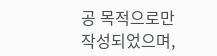공 목적으로만 작성되었으며,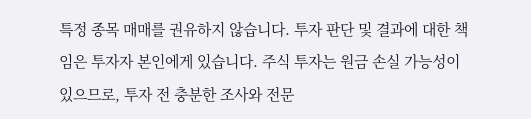특정 종목 매매를 권유하지 않습니다. 투자 판단 및 결과에 대한 책임은 투자자 본인에게 있습니다. 주식 투자는 원금 손실 가능성이 있으므로, 투자 전 충분한 조사와 전문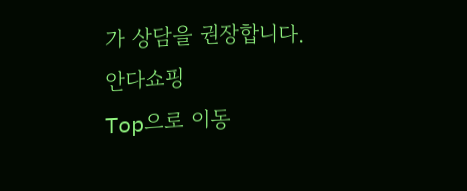가 상담을 권장합니다.
안다쇼핑
Top으로 이동